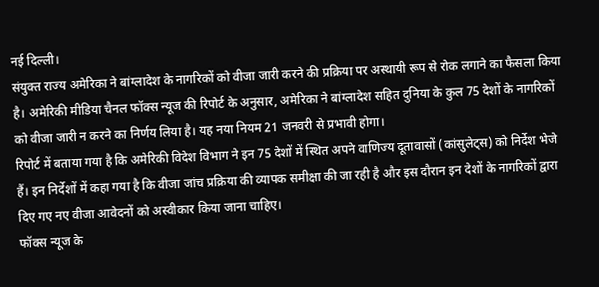नई दिल्ली।
संयुक्त राज्य अमेरिका ने बांग्लादेश के नागरिकों को वीजा जारी करने की प्रक्रिया पर अस्थायी रूप से रोक लगाने का फैसला किया है। अमेरिकी मीडिया चैनल फॉक्स न्यूज की रिपोर्ट के अनुसार, अमेरिका ने बांग्लादेश सहित दुनिया के कुल 75 देशों के नागरिकों को वीजा जारी न करने का निर्णय लिया है। यह नया नियम 21 जनवरी से प्रभावी होगा।
रिपोर्ट में बताया गया है कि अमेरिकी विदेश विभाग ने इन 75 देशों में स्थित अपने वाणिज्य दूतावासों (कांसुलेट्स) को निर्देश भेजे हैं। इन निर्देशों में कहा गया है कि वीजा जांच प्रक्रिया की व्यापक समीक्षा की जा रही है और इस दौरान इन देशों के नागरिकों द्वारा दिए गए नए वीजा आवेदनों को अस्वीकार किया जाना चाहिए।
फॉक्स न्यूज के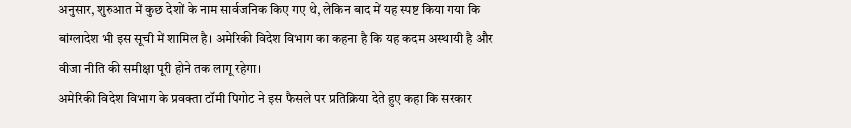अनुसार, शुरुआत में कुछ देशों के नाम सार्वजनिक किए गए थे, लेकिन बाद में यह स्पष्ट किया गया कि बांग्लादेश भी इस सूची में शामिल है। अमेरिकी विदेश विभाग का कहना है कि यह कदम अस्थायी है और वीजा नीति की समीक्षा पूरी होने तक लागू रहेगा।
अमेरिकी विदेश विभाग के प्रवक्ता टॉमी पिगोट ने इस फैसले पर प्रतिक्रिया देते हुए कहा कि सरकार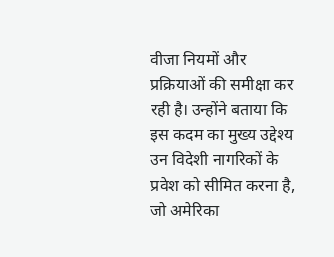वीजा नियमों और प्रक्रियाओं की समीक्षा कर रही है। उन्होंने बताया कि इस कदम का मुख्य उद्देश्य उन विदेशी नागरिकों के प्रवेश को सीमित करना है, जो अमेरिका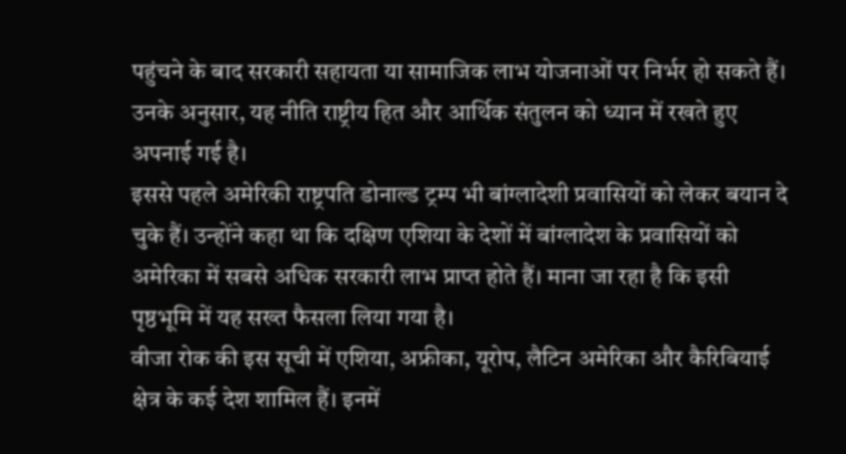पहुंचने के बाद सरकारी सहायता या सामाजिक लाभ योजनाओं पर निर्भर हो सकते हैं। उनके अनुसार, यह नीति राष्ट्रीय हित और आर्थिक संतुलन को ध्यान में रखते हुए अपनाई गई है।
इससे पहले अमेरिकी राष्ट्रपति डोनाल्ड ट्रम्प भी बांग्लादेशी प्रवासियों को लेकर बयान दे चुके हैं। उन्होंने कहा था कि दक्षिण एशिया के देशों में बांग्लादेश के प्रवासियों को अमेरिका में सबसे अधिक सरकारी लाभ प्राप्त होते हैं। माना जा रहा है कि इसी पृष्ठभूमि में यह सख्त फैसला लिया गया है।
वीजा रोक की इस सूची में एशिया, अफ्रीका, यूरोप, लैटिन अमेरिका और कैरिबियाई क्षेत्र के कई देश शामिल हैं। इनमें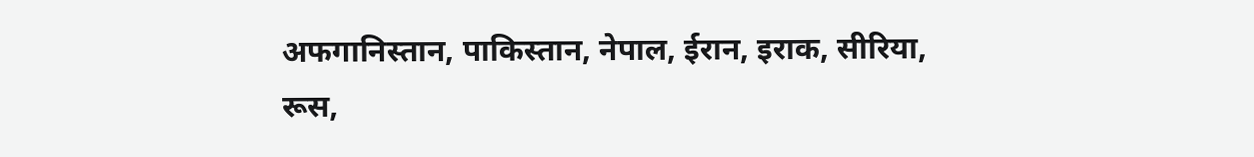अफगानिस्तान, पाकिस्तान, नेपाल, ईरान, इराक, सीरिया, रूस,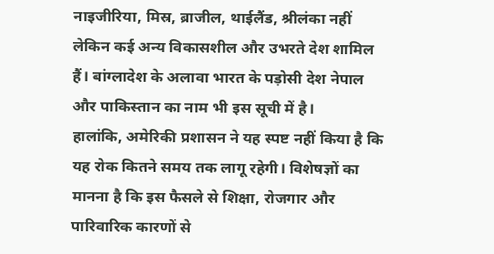नाइजीरिया, मिस्र, ब्राजील, थाईलैंड, श्रीलंका नहीं लेकिन कई अन्य विकासशील और उभरते देश शामिल हैं। बांग्लादेश के अलावा भारत के पड़ोसी देश नेपाल और पाकिस्तान का नाम भी इस सूची में है।
हालांकि, अमेरिकी प्रशासन ने यह स्पष्ट नहीं किया है कि यह रोक कितने समय तक लागू रहेगी। विशेषज्ञों का मानना है कि इस फैसले से शिक्षा, रोजगार और पारिवारिक कारणों से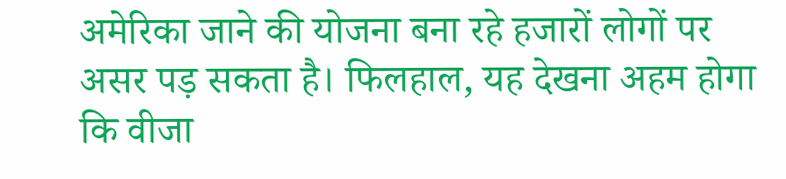अमेरिका जाने की योजना बना रहे हजारों लोगों पर असर पड़ सकता है। फिलहाल, यह देखना अहम होगा कि वीजा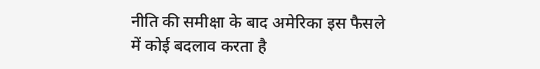नीति की समीक्षा के बाद अमेरिका इस फैसले में कोई बदलाव करता है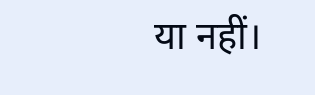या नहीं।